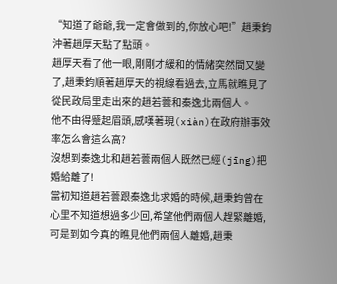“知道了爺爺,我一定會做到的,你放心吧!”趙秉鈞沖著趙厚天點了點頭。
趙厚天看了他一眼,剛剛才緩和的情緒突然間又變了,趙秉鈞順著趙厚天的視線看過去,立馬就瞧見了從民政局里走出來的趙若蕓和秦逸北兩個人。
他不由得蹙起眉頭,感嘆著現(xiàn)在政府辦事效率怎么會這么高?
沒想到秦逸北和趙若蕓兩個人既然已經(jīng)把婚給離了!
當初知道趙若蕓跟秦逸北求婚的時候,趙秉鈞曾在心里不知道想過多少回,希望他們兩個人趕緊離婚,可是到如今真的瞧見他們兩個人離婚,趙秉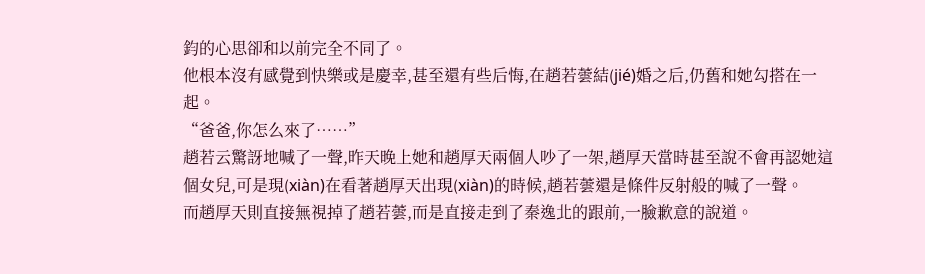鈞的心思卻和以前完全不同了。
他根本沒有感覺到快樂或是慶幸,甚至還有些后悔,在趙若蕓結(jié)婚之后,仍舊和她勾搭在一起。
“爸爸,你怎么來了……”
趙若云驚訝地喊了一聲,昨天晚上她和趙厚天兩個人吵了一架,趙厚天當時甚至說不會再認她這個女兒,可是現(xiàn)在看著趙厚天出現(xiàn)的時候,趙若蕓還是條件反射般的喊了一聲。
而趙厚天則直接無視掉了趙若蕓,而是直接走到了秦逸北的跟前,一臉歉意的說道。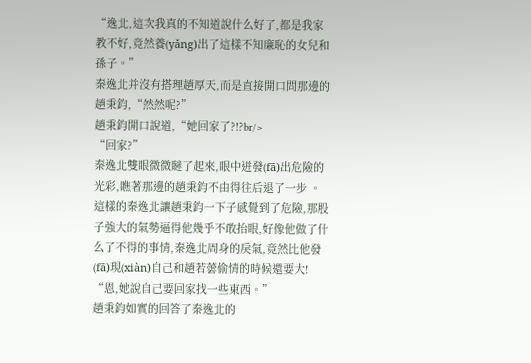“逸北,這次我真的不知道說什么好了,都是我家教不好,竟然養(yǎng)出了這樣不知廉恥的女兒和孫子。”
秦逸北并沒有搭理趙厚天,而是直接開口問那邊的趙秉鈞,“然然呢?”
趙秉鈞開口說道,“她回家了?!?br/>
“回家?”
秦逸北雙眼微微瞇了起來,眼中迸發(fā)出危險的光彩,瞧著那邊的趙秉鈞不由得往后退了一步 。
這樣的秦逸北讓趙秉鈞一下子感覺到了危險,那股子強大的氣勢逼得他幾乎不敢抬眼,好像他做了什么了不得的事情,秦逸北周身的戾氣,竟然比他發(fā)現(xiàn)自己和趙若蕓偷情的時候還要大!
“恩,她說自己要回家找一些東西。”
趙秉鈞如實的回答了秦逸北的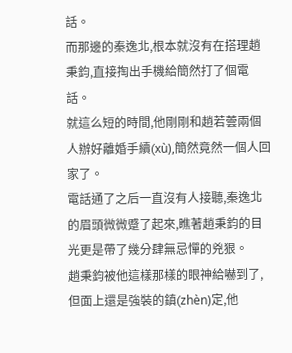話。
而那邊的秦逸北,根本就沒有在搭理趙秉鈞,直接掏出手機給簡然打了個電話。
就這么短的時間,他剛剛和趙若蕓兩個人辦好離婚手續(xù),簡然竟然一個人回家了。
電話通了之后一直沒有人接聽,秦逸北的眉頭微微蹙了起來,瞧著趙秉鈞的目光更是帶了幾分肆無忌憚的兇狠。
趙秉鈞被他這樣那樣的眼神給嚇到了,但面上還是強裝的鎮(zhèn)定,他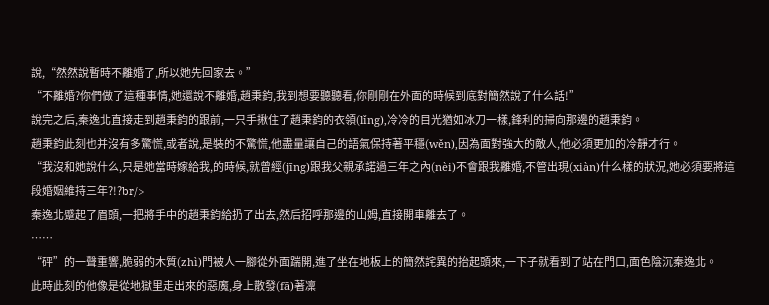說,“然然說暫時不離婚了,所以她先回家去。”
“不離婚?你們做了這種事情,她還說不離婚,趙秉鈞,我到想要聽聽看,你剛剛在外面的時候到底對簡然說了什么話!”
說完之后,秦逸北直接走到趙秉鈞的跟前,一只手揪住了趙秉鈞的衣領(lǐng),冷冷的目光猶如冰刀一樣,鋒利的掃向那邊的趙秉鈞。
趙秉鈞此刻也并沒有多驚慌,或者說,是裝的不驚慌,他盡量讓自己的語氣保持著平穩(wěn),因為面對強大的敵人,他必須更加的冷靜才行。
“我沒和她說什么,只是她當時嫁給我,的時候,就曾經(jīng)跟我父親承諾過三年之內(nèi)不會跟我離婚,不管出現(xiàn)什么樣的狀況,她必須要將這段婚姻維持三年?!?br/>
秦逸北蹙起了眉頭,一把將手中的趙秉鈞給扔了出去,然后招呼那邊的山姆,直接開車離去了。
……
“砰”的一聲重響,脆弱的木質(zhì)門被人一腳從外面踹開,進了坐在地板上的簡然詫異的抬起頭來,一下子就看到了站在門口,面色陰沉秦逸北。
此時此刻的他像是從地獄里走出來的惡魔,身上散發(fā)著凜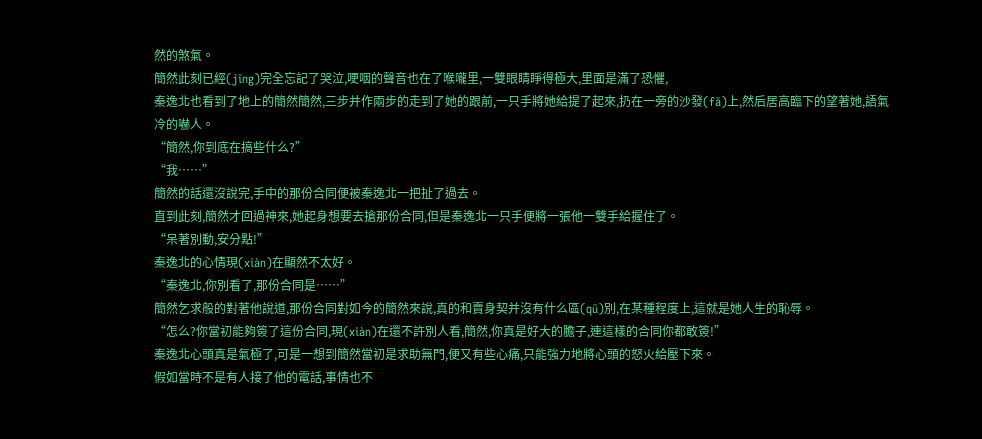然的煞氣。
簡然此刻已經(jīng)完全忘記了哭泣,哽咽的聲音也在了喉嚨里,一雙眼睛睜得極大,里面是滿了恐懼,
秦逸北也看到了地上的簡然簡然,三步并作兩步的走到了她的跟前,一只手將她給提了起來,扔在一旁的沙發(fā)上,然后居高臨下的望著她,語氣冷的嚇人。
“簡然,你到底在搞些什么?”
“我……”
簡然的話還沒說完,手中的那份合同便被秦逸北一把扯了過去。
直到此刻,簡然才回過神來,她起身想要去搶那份合同,但是秦逸北一只手便將一張他一雙手給握住了。
“呆著別動,安分點!”
秦逸北的心情現(xiàn)在顯然不太好。
“秦逸北,你別看了,那份合同是……”
簡然乞求般的對著他說道,那份合同對如今的簡然來說,真的和賣身契并沒有什么區(qū)別,在某種程度上,這就是她人生的恥辱。
“怎么?你當初能夠簽了這份合同,現(xiàn)在還不許別人看,簡然,你真是好大的膽子,連這樣的合同你都敢簽!”
秦逸北心頭真是氣極了,可是一想到簡然當初是求助無門,便又有些心痛,只能強力地將心頭的怒火給壓下來。
假如當時不是有人接了他的電話,事情也不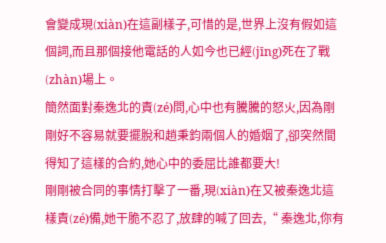會變成現(xiàn)在這副樣子,可惜的是,世界上沒有假如這個詞,而且那個接他電話的人如今也已經(jīng)死在了戰(zhàn)場上。
簡然面對秦逸北的責(zé)問,心中也有騰騰的怒火,因為剛剛好不容易就要擺脫和趙秉鈞兩個人的婚姻了,卻突然間得知了這樣的合約,她心中的委屈比誰都要大!
剛剛被合同的事情打擊了一番,現(xiàn)在又被秦逸北這樣責(zé)備,她干脆不忍了,放肆的喊了回去,“ 秦逸北,你有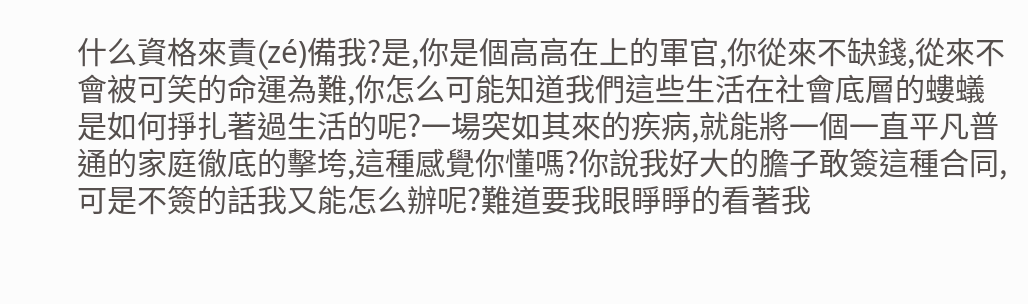什么資格來責(zé)備我?是,你是個高高在上的軍官,你從來不缺錢,從來不會被可笑的命運為難,你怎么可能知道我們這些生活在社會底層的螻蟻是如何掙扎著過生活的呢?一場突如其來的疾病,就能將一個一直平凡普通的家庭徹底的擊垮,這種感覺你懂嗎?你說我好大的膽子敢簽這種合同,可是不簽的話我又能怎么辦呢?難道要我眼睜睜的看著我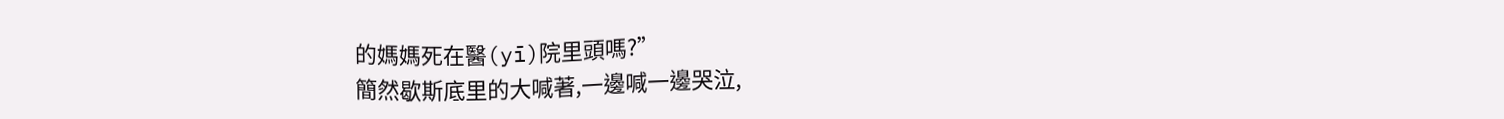的媽媽死在醫(yī)院里頭嗎?”
簡然歇斯底里的大喊著,一邊喊一邊哭泣,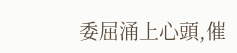委屈涌上心頭,催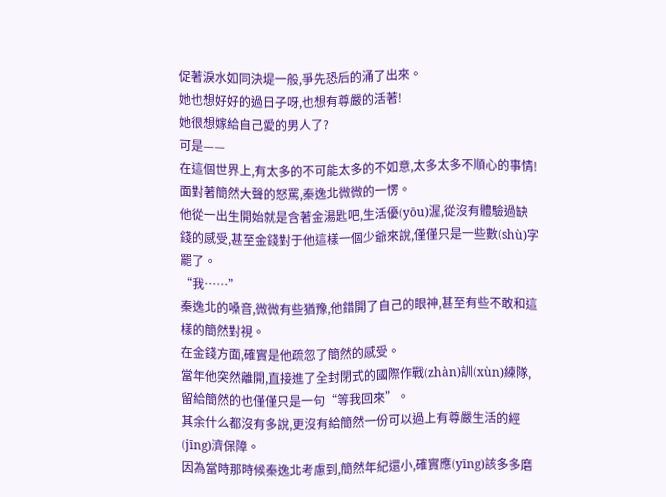促著淚水如同決堤一般,爭先恐后的涌了出來。
她也想好好的過日子呀,也想有尊嚴的活著!
她很想嫁給自己愛的男人了?
可是——
在這個世界上,有太多的不可能太多的不如意,太多太多不順心的事情!
面對著簡然大聲的怒罵,秦逸北微微的一愣。
他從一出生開始就是含著金湯匙吧,生活優(yōu)渥,從沒有體驗過缺錢的感受,甚至金錢對于他這樣一個少爺來說,僅僅只是一些數(shù)字罷了。
“我……”
秦逸北的嗓音,微微有些猶豫,他錯開了自己的眼神,甚至有些不敢和這樣的簡然對視。
在金錢方面,確實是他疏忽了簡然的感受。
當年他突然離開,直接進了全封閉式的國際作戰(zhàn)訓(xùn)練隊,留給簡然的也僅僅只是一句“等我回來”。
其余什么都沒有多說,更沒有給簡然一份可以過上有尊嚴生活的經(jīng)濟保障。
因為當時那時候秦逸北考慮到,簡然年紀還小,確實應(yīng)該多多磨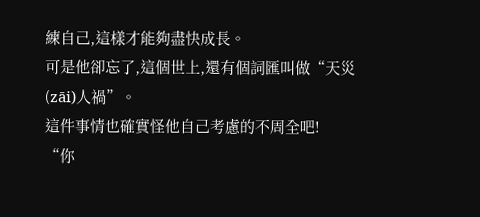練自己,這樣才能夠盡快成長。
可是他卻忘了,這個世上,還有個詞匯叫做“天災(zāi)人禍”。
這件事情也確實怪他自己考慮的不周全吧!
“你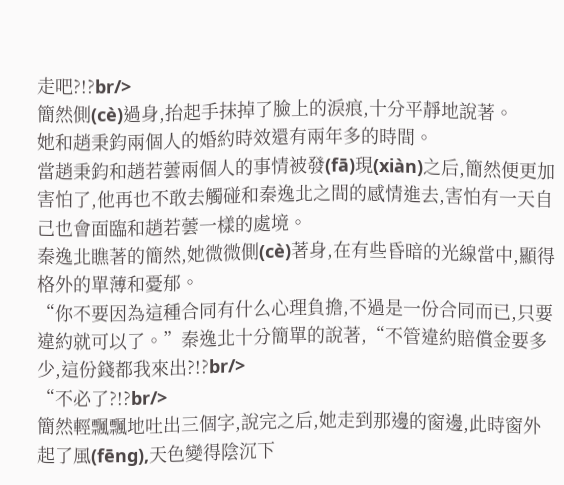走吧?!?br/>
簡然側(cè)過身,抬起手抹掉了臉上的淚痕,十分平靜地說著。
她和趙秉鈞兩個人的婚約時效還有兩年多的時間。
當趙秉鈞和趙若蕓兩個人的事情被發(fā)現(xiàn)之后,簡然便更加害怕了,他再也不敢去觸碰和秦逸北之間的感情進去,害怕有一天自己也會面臨和趙若蕓一樣的處境。
秦逸北瞧著的簡然,她微微側(cè)著身,在有些昏暗的光線當中,顯得格外的單薄和憂郁。
“你不要因為這種合同有什么心理負擔,不過是一份合同而已,只要違約就可以了。”秦逸北十分簡單的說著,“不管違約賠償金要多少,這份錢都我來出?!?br/>
“不必了?!?br/>
簡然輕飄飄地吐出三個字,說完之后,她走到那邊的窗邊,此時窗外起了風(fēng),天色變得陰沉下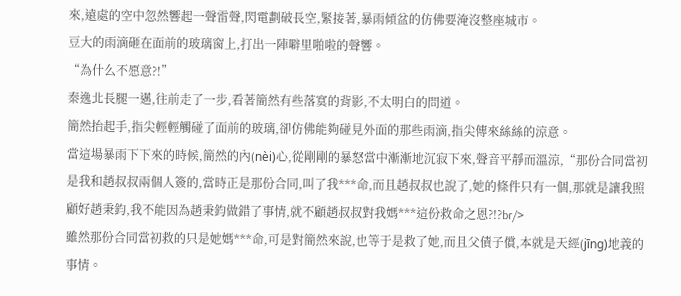來,遠處的空中忽然響起一聲雷聲,閃電劃破長空,緊接著,暴雨傾盆的仿佛要淹沒整座城市。
豆大的雨滴砸在面前的玻璃窗上,打出一陣噼里啪啦的聲響。
“為什么不愿意?!”
秦逸北長腿一邁,往前走了一步,看著簡然有些落寞的背影,不太明白的問道。
簡然抬起手,指尖輕輕觸碰了面前的玻璃,卻仿佛能夠碰見外面的那些雨滴,指尖傳來絲絲的涼意。
當這場暴雨下下來的時候,簡然的內(nèi)心,從剛剛的暴怒當中漸漸地沉寂下來,聲音平靜而溫涼,“那份合同當初是我和趙叔叔兩個人簽的,當時正是那份合同,叫了我***命,而且趙叔叔也說了,她的條件只有一個,那就是讓我照顧好趙秉鈞,我不能因為趙秉鈞做錯了事情,就不顧趙叔叔對我媽***這份救命之恩?!?br/>
雖然那份合同當初救的只是她媽***命,可是對簡然來說,也等于是救了她,而且父債子償,本就是天經(jīng)地義的事情。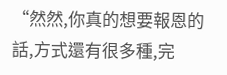“然然,你真的想要報恩的話,方式還有很多種,完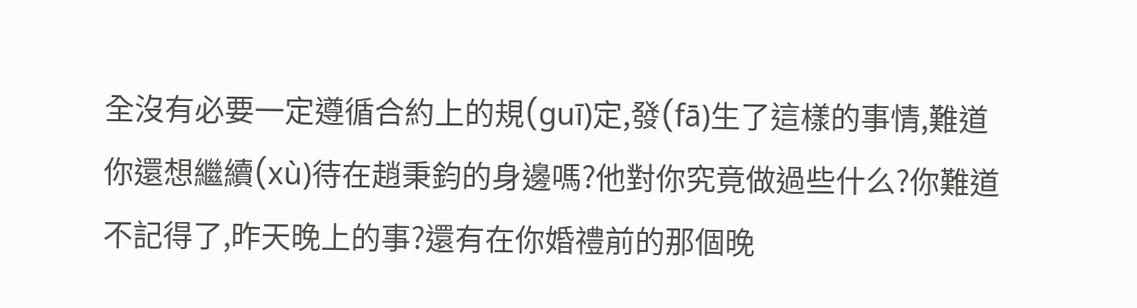全沒有必要一定遵循合約上的規(guī)定,發(fā)生了這樣的事情,難道你還想繼續(xù)待在趙秉鈞的身邊嗎?他對你究竟做過些什么?你難道不記得了,昨天晚上的事?還有在你婚禮前的那個晚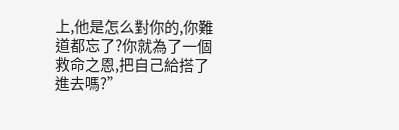上,他是怎么對你的,你難道都忘了?你就為了一個救命之恩,把自己給搭了進去嗎?”